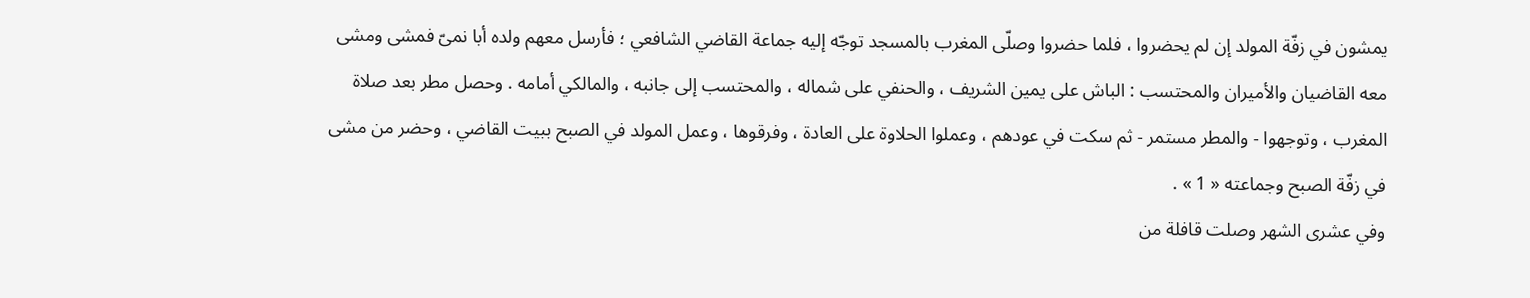يمشون في زفّة المولد إن لم يحضروا ، فلما حضروا وصلّى المغرب بالمسجد توجّه إليه جماعة القاضي الشافعي ؛ فأرسل معهم ولده أبا نمىّ فمشى ومشى معه القاضيان والأميران والمحتسب : الباش على يمين الشريف ، والحنفي على شماله ، والمحتسب إلى جانبه ، والمالكي أمامه . وحصل مطر بعد صلاة المغرب ، وتوجهوا - والمطر مستمر - ثم سكت في عودهم ، وعملوا الحلاوة على العادة ، وفرقوها ، وعمل المولد في الصبح ببيت القاضي ، وحضر من مشى في زفّة الصبح وجماعته « 1 » .
وفي عشرى الشهر وصلت قافلة من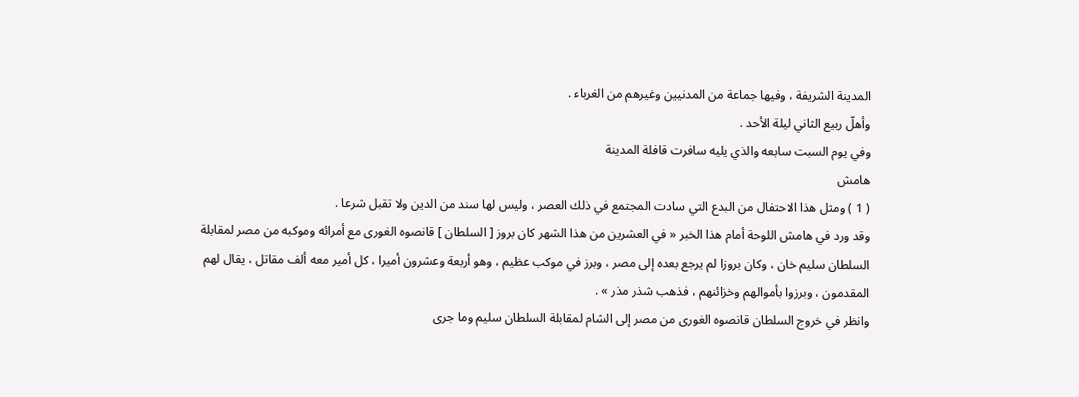المدينة الشريفة ، وفيها جماعة من المدنيين وغيرهم من الغرباء .
وأهلّ ربيع الثاني ليلة الأحد .
وفي يوم السبت سابعه والذي يليه سافرت قافلة المدينة
هامش
( 1 ) ومثل هذا الاحتفال من البدع التي سادت المجتمع في ذلك العصر ، وليس لها سند من الدين ولا تقبل شرعا .
وقد ورد في هامش اللوحة أمام هذا الخبر « في العشرين من هذا الشهر كان بروز [ السلطان ] قانصوه الغورى مع أمرائه وموكبه من مصر لمقابلة السلطان سليم خان ، وكان بروزا لم يرجع بعده إلى مصر ، وبرز في موكب عظيم ، وهو أربعة وعشرون أميرا ، كل أمير معه ألف مقاتل ، يقال لهم المقدمون ، وبرزوا بأموالهم وخزائنهم ، فذهب شذر مذر » .
وانظر في خروج السلطان قانصوه الغورى من مصر إلى الشام لمقابلة السلطان سليم وما جرى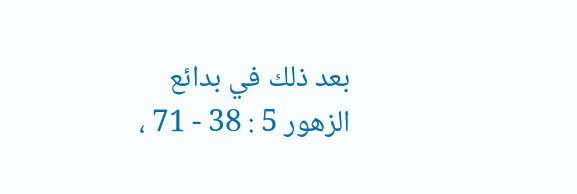بعد ذلك في بدائع الزهور 5 : 38 - 71 ،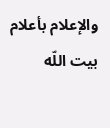والإعلام بأعلام بيت اللّه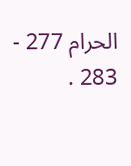الحرام 277 - 283 .